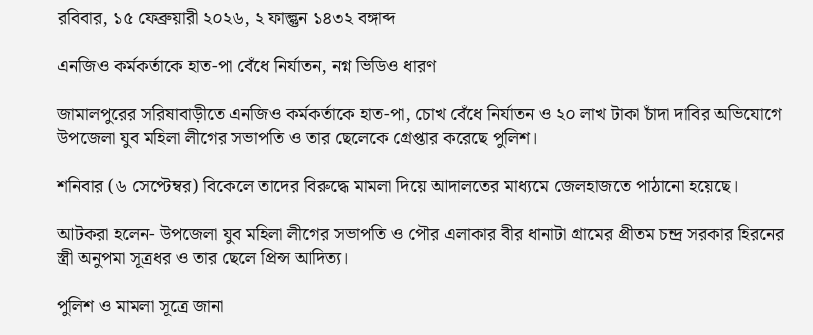রবিবার, ১৫ ফেব্রুয়ারী ২০২৬, ২ ফাল্গুন ১৪৩২ বঙ্গাব্দ

এনজিও কর্মকর্তাকে হাত-পা বেঁধে নির্যাতন, নগ্ন ভিডিও ধারণ

জামালপুরের সরিষাবাড়ীতে এনজিও কর্মকর্তাকে হাত-পা, চোখ বেঁধে নির্যাতন ও ২০ লাখ টাকা চাঁদা দাবির অভিযোগে উপজেলা যুব মহিলা লীগের সভাপতি ও তার ছেলেকে গ্রেপ্তার করেছে পুলিশ।

শনিবার (৬ সেপ্টেম্বর) বিকেলে তাদের বিরুদ্ধে মামলা দিয়ে আদালতের মাধ্যমে জেলহাজতে পাঠানো হয়েছে।

আটকরা হলেন- উপজেলা যুব মহিলা লীগের সভাপতি ও পৌর এলাকার বীর ধানাটা গ্রামের প্রীতম চন্দ্র সরকার হিরনের স্ত্রী অনুপমা সূত্রধর ও তার ছেলে প্রিন্স আদিত্য।

পুলিশ ও মামলা সূত্রে জানা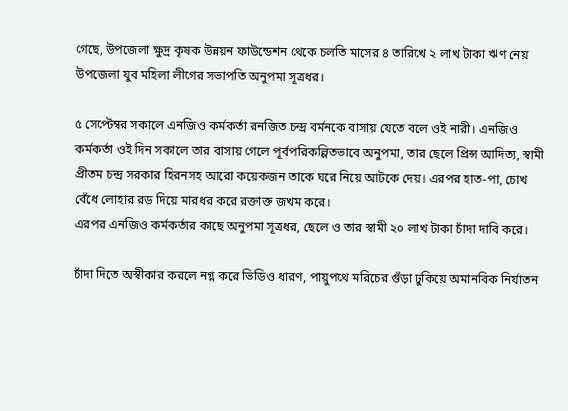গেছে, উপজেলা ক্ষুদ্র কৃষক উন্নয়ন ফাউন্ডেশন থেকে চলতি মাসের ৪ তারিখে ২ লাখ টাকা ঋণ নেয় উপজেলা যুব মহিলা লীগের সভাপতি অনুপমা সূত্রধর।

৫ সেপ্টেম্বর সকালে এনজিও কর্মকর্তা রনজিত চন্দ্র বর্মনকে বাসায় যেতে বলে ওই নারী। এনজিও কর্মকর্তা ওই দিন সকালে তার বাসায় গেলে পূর্বপরিকল্পিতভাবে অনুপমা, তার ছেলে প্রিন্স আদিত্য, স্বামী প্রীতম চন্দ্র সরকার হিরনসহ আরো কয়েকজন তাকে ঘরে নিয়ে আটকে দেয়। এরপর হাত-পা, চোখ বেঁধে লোহার রড দিয়ে মারধর করে রক্তাক্ত জখম করে।
এরপর এনজিও কর্মকর্তার কাছে অনুপমা সূত্রধর, ছেলে ও তার স্বামী ২০ লাখ টাকা চাঁদা দাবি করে।

চাঁদা দিতে অস্বীকার করলে নগ্ন করে ভিডিও ধারণ, পায়ুপথে মরিচের গুঁড়া ঢুকিয়ে অমানবিক নির্যাতন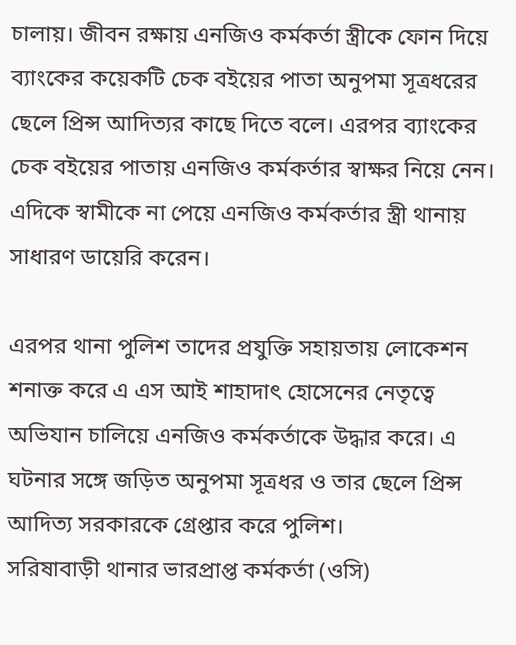চালায়। জীবন রক্ষায় এনজিও কর্মকর্তা স্ত্রীকে ফোন দিয়ে ব্যাংকের কয়েকটি চেক বইয়ের পাতা অনুপমা সূত্রধরের ছেলে প্রিন্স আদিত্যর কাছে দিতে বলে। এরপর ব্যাংকের চেক বইয়ের পাতায় এনজিও কর্মকর্তার স্বাক্ষর নিয়ে নেন।
এদিকে স্বামীকে না পেয়ে এনজিও কর্মকর্তার স্ত্রী থানায় সাধারণ ডায়েরি করেন।

এরপর থানা পুলিশ তাদের প্রযুক্তি সহায়তায় লোকেশন শনাক্ত করে এ এস আই শাহাদাৎ হোসেনের নেতৃত্বে অভিযান চালিয়ে এনজিও কর্মকর্তাকে উদ্ধার করে। এ ঘটনার সঙ্গে জড়িত অনুপমা সূত্রধর ও তার ছেলে প্রিন্স আদিত্য সরকারকে গ্রেপ্তার করে পুলিশ।
সরিষাবাড়ী থানার ভারপ্রাপ্ত কর্মকর্তা (ওসি)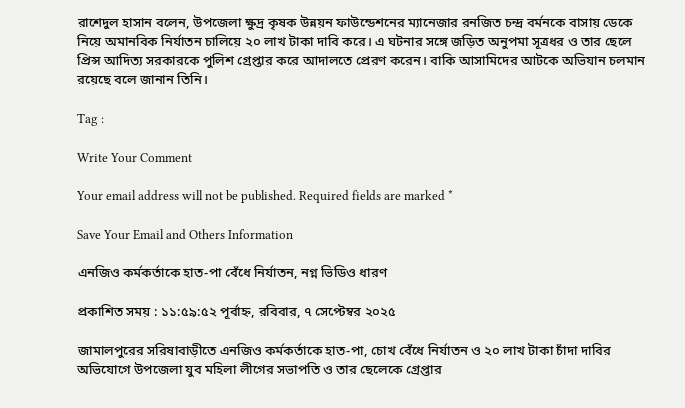রাশেদুল হাসান বলেন, উপজেলা ক্ষুদ্র কৃষক উন্নয়ন ফাউন্ডেশনের ম্যানেজার রনজিত চন্দ্র বর্মনকে বাসায় ডেকে নিয়ে অমানবিক নির্যাতন চালিয়ে ২০ লাখ টাকা দাবি করে। এ ঘটনার সঙ্গে জড়িত অনুপমা সূত্রধর ও তার ছেলে প্রিন্স আদিত্য সরকারকে পুলিশ গ্রেপ্তার করে আদালতে প্রেরণ করেন। বাকি আসামিদের আটকে অভিযান চলমান রয়েছে বলে জানান তিনি।

Tag :

Write Your Comment

Your email address will not be published. Required fields are marked *

Save Your Email and Others Information

এনজিও কর্মকর্তাকে হাত-পা বেঁধে নির্যাতন, নগ্ন ভিডিও ধারণ

প্রকাশিত সময় : ১১:৫৯:৫২ পূর্বাহ্ন, রবিবার, ৭ সেপ্টেম্বর ২০২৫

জামালপুরের সরিষাবাড়ীতে এনজিও কর্মকর্তাকে হাত-পা, চোখ বেঁধে নির্যাতন ও ২০ লাখ টাকা চাঁদা দাবির অভিযোগে উপজেলা যুব মহিলা লীগের সভাপতি ও তার ছেলেকে গ্রেপ্তার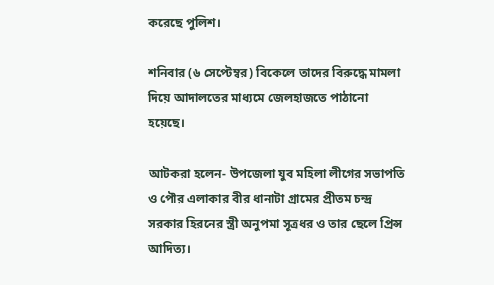করেছে পুলিশ।

শনিবার (৬ সেপ্টেম্বর) বিকেলে তাদের বিরুদ্ধে মামলা দিয়ে আদালতের মাধ্যমে জেলহাজতে পাঠানো হয়েছে।

আটকরা হলেন- উপজেলা যুব মহিলা লীগের সভাপতি ও পৌর এলাকার বীর ধানাটা গ্রামের প্রীতম চন্দ্র সরকার হিরনের স্ত্রী অনুপমা সূত্রধর ও তার ছেলে প্রিন্স আদিত্য।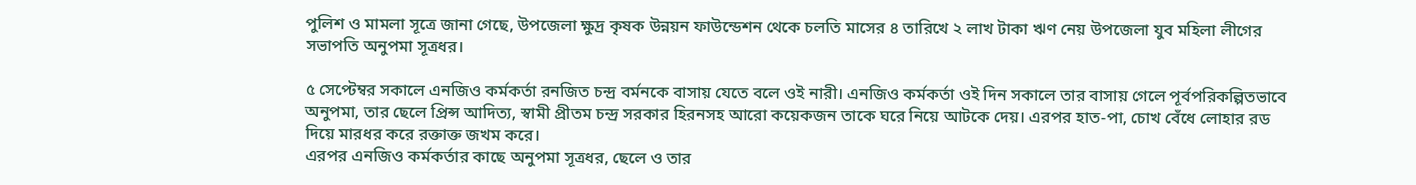পুলিশ ও মামলা সূত্রে জানা গেছে, উপজেলা ক্ষুদ্র কৃষক উন্নয়ন ফাউন্ডেশন থেকে চলতি মাসের ৪ তারিখে ২ লাখ টাকা ঋণ নেয় উপজেলা যুব মহিলা লীগের সভাপতি অনুপমা সূত্রধর।

৫ সেপ্টেম্বর সকালে এনজিও কর্মকর্তা রনজিত চন্দ্র বর্মনকে বাসায় যেতে বলে ওই নারী। এনজিও কর্মকর্তা ওই দিন সকালে তার বাসায় গেলে পূর্বপরিকল্পিতভাবে অনুপমা, তার ছেলে প্রিন্স আদিত্য, স্বামী প্রীতম চন্দ্র সরকার হিরনসহ আরো কয়েকজন তাকে ঘরে নিয়ে আটকে দেয়। এরপর হাত-পা, চোখ বেঁধে লোহার রড দিয়ে মারধর করে রক্তাক্ত জখম করে।
এরপর এনজিও কর্মকর্তার কাছে অনুপমা সূত্রধর, ছেলে ও তার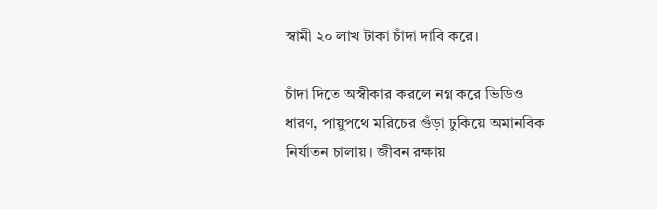স্বামী ২০ লাখ টাকা চাঁদা দাবি করে।

চাঁদা দিতে অস্বীকার করলে নগ্ন করে ভিডিও ধারণ, পায়ুপথে মরিচের গুঁড়া ঢুকিয়ে অমানবিক নির্যাতন চালায়। জীবন রক্ষায়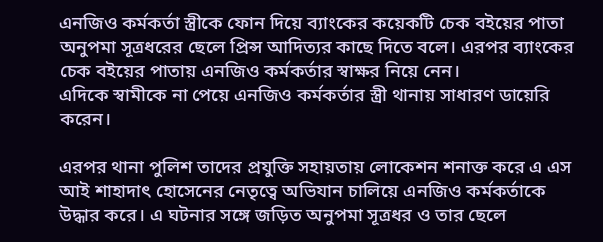এনজিও কর্মকর্তা স্ত্রীকে ফোন দিয়ে ব্যাংকের কয়েকটি চেক বইয়ের পাতা অনুপমা সূত্রধরের ছেলে প্রিন্স আদিত্যর কাছে দিতে বলে। এরপর ব্যাংকের চেক বইয়ের পাতায় এনজিও কর্মকর্তার স্বাক্ষর নিয়ে নেন।
এদিকে স্বামীকে না পেয়ে এনজিও কর্মকর্তার স্ত্রী থানায় সাধারণ ডায়েরি করেন।

এরপর থানা পুলিশ তাদের প্রযুক্তি সহায়তায় লোকেশন শনাক্ত করে এ এস আই শাহাদাৎ হোসেনের নেতৃত্বে অভিযান চালিয়ে এনজিও কর্মকর্তাকে উদ্ধার করে। এ ঘটনার সঙ্গে জড়িত অনুপমা সূত্রধর ও তার ছেলে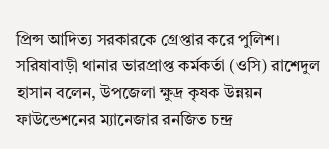প্রিন্স আদিত্য সরকারকে গ্রেপ্তার করে পুলিশ।
সরিষাবাড়ী থানার ভারপ্রাপ্ত কর্মকর্তা (ওসি) রাশেদুল হাসান বলেন, উপজেলা ক্ষুদ্র কৃষক উন্নয়ন ফাউন্ডেশনের ম্যানেজার রনজিত চন্দ্র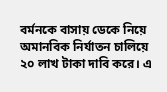বর্মনকে বাসায় ডেকে নিয়ে অমানবিক নির্যাতন চালিয়ে ২০ লাখ টাকা দাবি করে। এ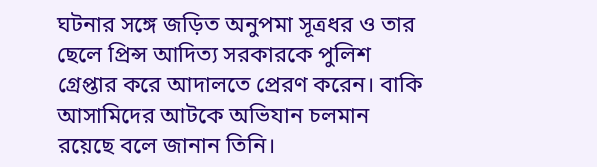ঘটনার সঙ্গে জড়িত অনুপমা সূত্রধর ও তার ছেলে প্রিন্স আদিত্য সরকারকে পুলিশ গ্রেপ্তার করে আদালতে প্রেরণ করেন। বাকি আসামিদের আটকে অভিযান চলমান রয়েছে বলে জানান তিনি।